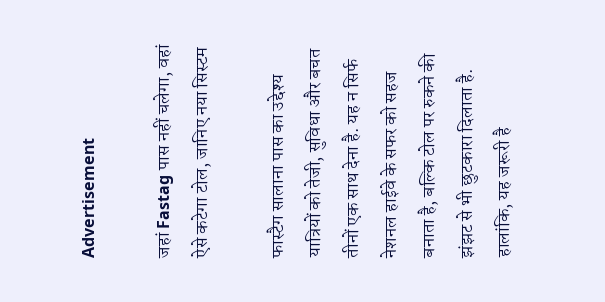Advertisement

जहां Fastag पास नहीं चलेगा, वहां ऐसे कटेगा टोल, जानिए नया सिस्टम

फास्टैग सालाना पास का उद्देश्य यात्रियों को तेजी, सुविधा और बचत तीनों एक साथ देना है. यह न सिर्फ नेशनल हाईवे के सफर को सहज बनाता है, बल्कि टोल पर रुकने की झंझट से भी छुटकारा दिलाता है. हालांकि, यह जरूरी है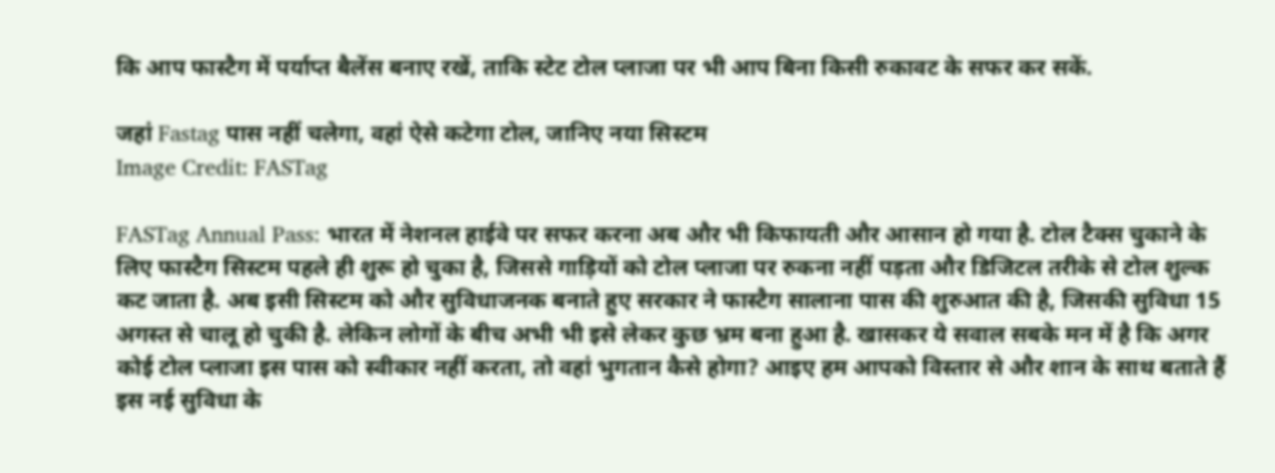कि आप फास्टैग में पर्याप्त बैलेंस बनाए रखें, ताकि स्टेट टोल प्लाजा पर भी आप बिना किसी रुकावट के सफर कर सकें.

जहां Fastag पास नहीं चलेगा, वहां ऐसे कटेगा टोल, जानिए नया सिस्टम
Image Credit: FASTag

FASTag Annual Pass: भारत में नेशनल हाईवे पर सफर करना अब और भी किफायती और आसान हो गया है. टोल टैक्स चुकाने के लिए फास्टैग सिस्टम पहले ही शुरू हो चुका है, जिससे गाड़ियों को टोल प्लाजा पर रुकना नहीं पड़ता और डिजिटल तरीके से टोल शुल्क कट जाता है. अब इसी सिस्टम को और सुविधाजनक बनाते हुए सरकार ने फास्टैग सालाना पास की शुरुआत की है, जिसकी सुविधा 15 अगस्त से चालू हो चुकी है. लेकिन लोगों के बीच अभी भी इसे लेकर कुछ भ्रम बना हुआ है. खासकर ये सवाल सबके मन में है कि अगर कोई टोल प्लाजा इस पास को स्वीकार नहीं करता, तो वहां भुगतान कैसे होगा? आइए हम आपको विस्तार से और शान के साथ बताते हैं इस नई सुविधा के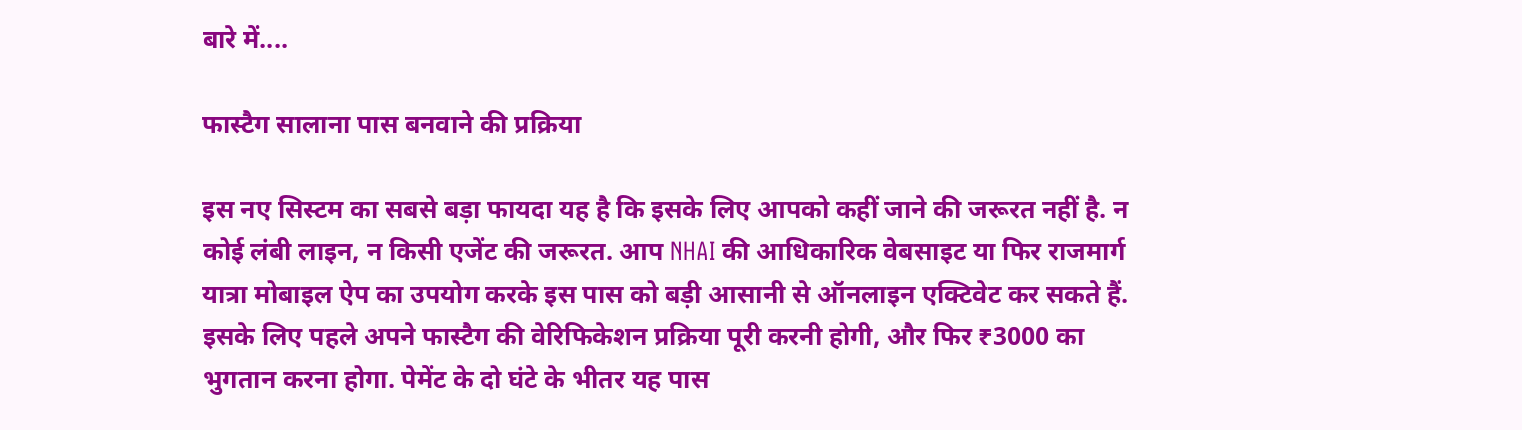बारे में....

फास्टैग सालाना पास बनवाने की प्रक्रिया

इस नए सिस्टम का सबसे बड़ा फायदा यह है कि इसके लिए आपको कहीं जाने की जरूरत नहीं है. न कोई लंबी लाइन, न किसी एजेंट की जरूरत. आप NHAI की आधिकारिक वेबसाइट या फिर राजमार्ग यात्रा मोबाइल ऐप का उपयोग करके इस पास को बड़ी आसानी से ऑनलाइन एक्टिवेट कर सकते हैं. इसके लिए पहले अपने फास्टैग की वेरिफिकेशन प्रक्रिया पूरी करनी होगी, और फिर ₹3000 का भुगतान करना होगा. पेमेंट के दो घंटे के भीतर यह पास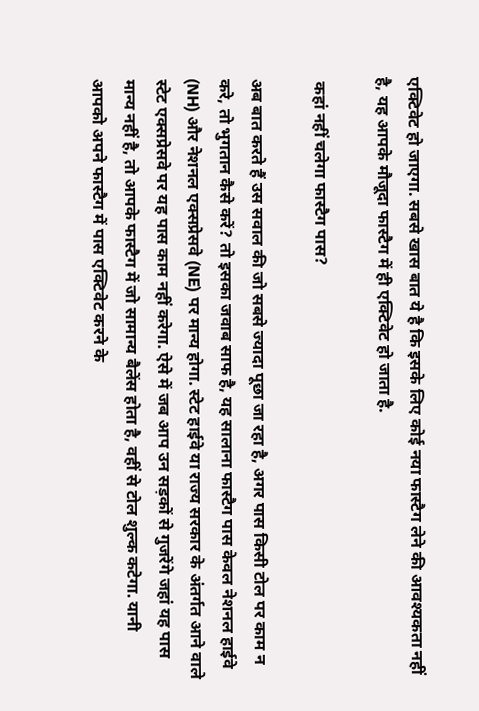एक्टिवेट हो जाएगा. सबसे खास बात ये है कि इसके लिए कोई नया फास्टैग लेने की आवश्यकता नहीं है, यह आपके मौजूदा फास्टैग में ही एक्टिवेट हो जाता है.

 कहां नहीं चलेगा फास्टैग पास?

अब बात करते हैं उस सवाल की जो सबसे ज्यादा पूछा जा रहा है, अगर पास किसी टोल पर काम न करे, तो भुगतान कैसे करें? तो इसका जवाब साफ है, यह सालाना फास्टैग पास केवल नेशनल हाईवे (NH) और नेशनल एक्सप्रेसवे (NE) पर मान्य होगा. स्टेट हाईवे या राज्य सरकार के अंतर्गत आने वाले स्टेट एक्सप्रेसवे पर यह पास काम नहीं करेगा. ऐसे में जब आप उन सड़कों से गुजरेंगे जहां यह पास मान्य नहीं है, तो आपके फास्टैग में जो सामान्य बैलेंस होता है, वहीं से टोल शुल्क कटेगा. यानी आपको अपने फास्टैग में पास एक्टिवेट करने के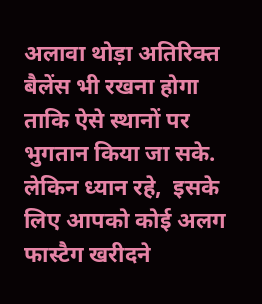अलावा थोड़ा अतिरिक्त बैलेंस भी रखना होगा ताकि ऐसे स्थानों पर भुगतान किया जा सके. लेकिन ध्यान रहे,  इसके लिए आपको कोई अलग फास्टैग खरीदने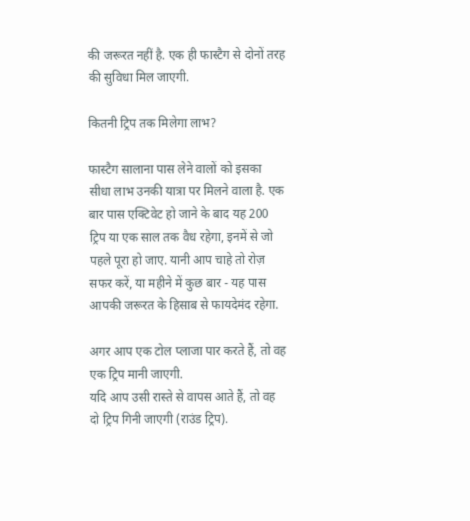की जरूरत नहीं है. एक ही फास्टैग से दोनों तरह की सुविधा मिल जाएगी.

कितनी ट्रिप तक मिलेगा लाभ?

फास्टैग सालाना पास लेने वालों को इसका सीधा लाभ उनकी यात्रा पर मिलने वाला है. एक बार पास एक्टिवेट हो जाने के बाद यह 200 ट्रिप या एक साल तक वैध रहेगा, इनमें से जो पहले पूरा हो जाए. यानी आप चाहे तो रोज़ सफर करें, या महीने में कुछ बार - यह पास आपकी जरूरत के हिसाब से फायदेमंद रहेगा.

अगर आप एक टोल प्लाजा पार करते हैं, तो वह एक ट्रिप मानी जाएगी.
यदि आप उसी रास्ते से वापस आते हैं, तो वह दो ट्रिप गिनी जाएगी (राउंड ट्रिप).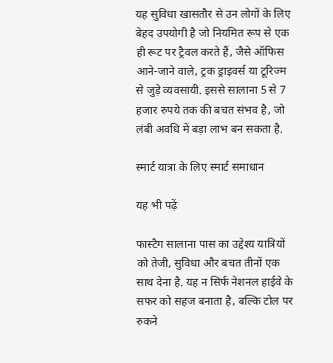यह सुविधा खासतौर से उन लोगों के लिए बेहद उपयोगी है जो नियमित रूप से एक ही रूट पर ट्रैवल करते हैं, जैसे ऑफिस आने-जाने वाले, ट्रक ड्राइवर्स या टूरिज्म से जुड़े व्यवसायी. इससे सालाना 5 से 7 हजार रुपये तक की बचत संभव है, जो लंबी अवधि में बड़ा लाभ बन सकता है.

स्मार्ट यात्रा के लिए स्मार्ट समाधान

यह भी पढ़ें

फास्टैग सालाना पास का उद्देश्य यात्रियों को तेजी, सुविधा और बचत तीनों एक साथ देना है. यह न सिर्फ नेशनल हाईवे के सफर को सहज बनाता है, बल्कि टोल पर रुकने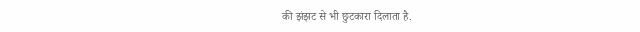की झंझट से भी छुटकारा दिलाता है.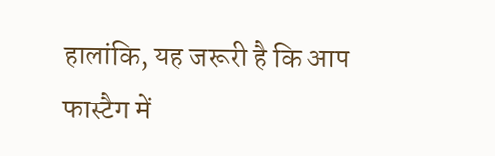हालांकि, यह जरूरी है कि आप फास्टैग में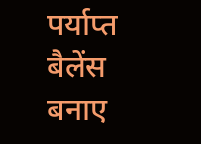पर्याप्त बैलेंस बनाए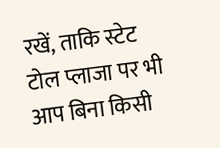रखें, ताकि स्टेट टोल प्लाजा पर भी आप बिना किसी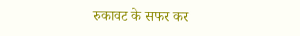रुकावट के सफर कर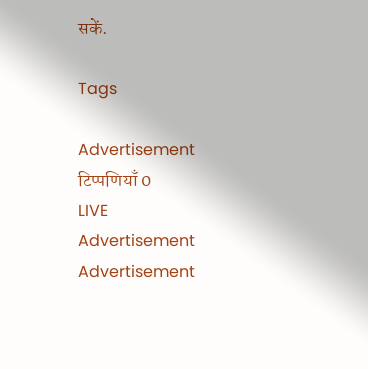सकें.

Tags

Advertisement
टिप्पणियाँ 0
LIVE
Advertisement
Advertisement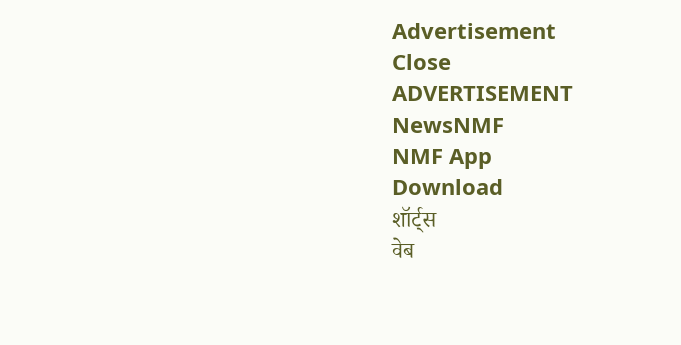Advertisement
Close
ADVERTISEMENT
NewsNMF
NMF App
Download
शॉर्ट्स
वेब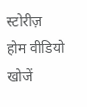स्टोरीज़
होम वीडियो खोजें